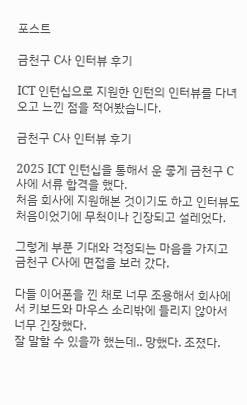포스트

금천구 C사 인터뷰 후기

ICT 인턴십으로 지원한 인턴의 인터뷰를 다녀오고 느낀 점을 적어봤습니다.

금천구 C사 인터뷰 후기

2025 ICT 인턴십을 통해서 운 좋게 금천구 C사에 서류 합격을 했다.
처음 회사에 지원해본 것이기도 하고 인터뷰도 처음이었기에 무척이나 긴장되고 설레었다.

그렇게 부푼 기대와 걱정되는 마음을 가지고 금천구 C사에 면접을 보러 갔다.

다들 이어폰을 낀 채로 너무 조용해서 회사에서 키보드와 마우스 소리밖에 들리지 않아서 너무 긴장했다.
잘 말할 수 있을까 했는데.. 망했다. 조졌다.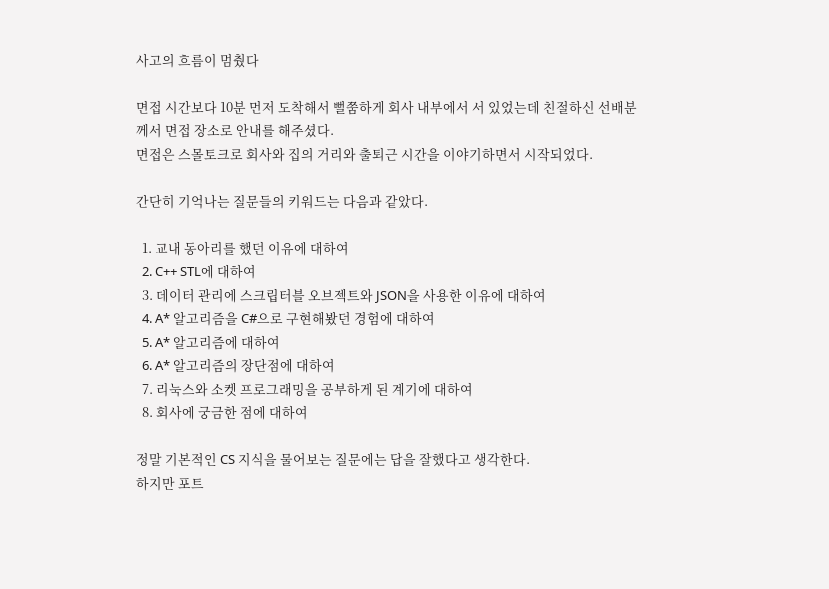사고의 흐름이 멈췄다

면접 시간보다 10분 먼저 도착해서 뻘쭘하게 회사 내부에서 서 있었는데 친절하신 선배분께서 면접 장소로 안내를 해주셨다.
면접은 스몰토크로 회사와 집의 거리와 출퇴근 시간을 이야기하면서 시작되었다.

간단히 기억나는 질문들의 키워드는 다음과 같았다.

  1. 교내 동아리를 했던 이유에 대하여
  2. C++ STL에 대하여
  3. 데이터 관리에 스크립터블 오브젝트와 JSON을 사용한 이유에 대하여
  4. A* 알고리즘을 C#으로 구현해봤던 경험에 대하여
  5. A* 알고리즘에 대하여
  6. A* 알고리즘의 장단점에 대하여
  7. 리눅스와 소켓 프로그래밍을 공부하게 된 계기에 대하여
  8. 회사에 궁금한 점에 대하여

정말 기본적인 CS 지식을 물어보는 질문에는 답을 잘했다고 생각한다.
하지만 포트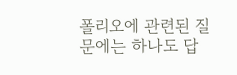폴리오에 관련된 질문에는 하나도 답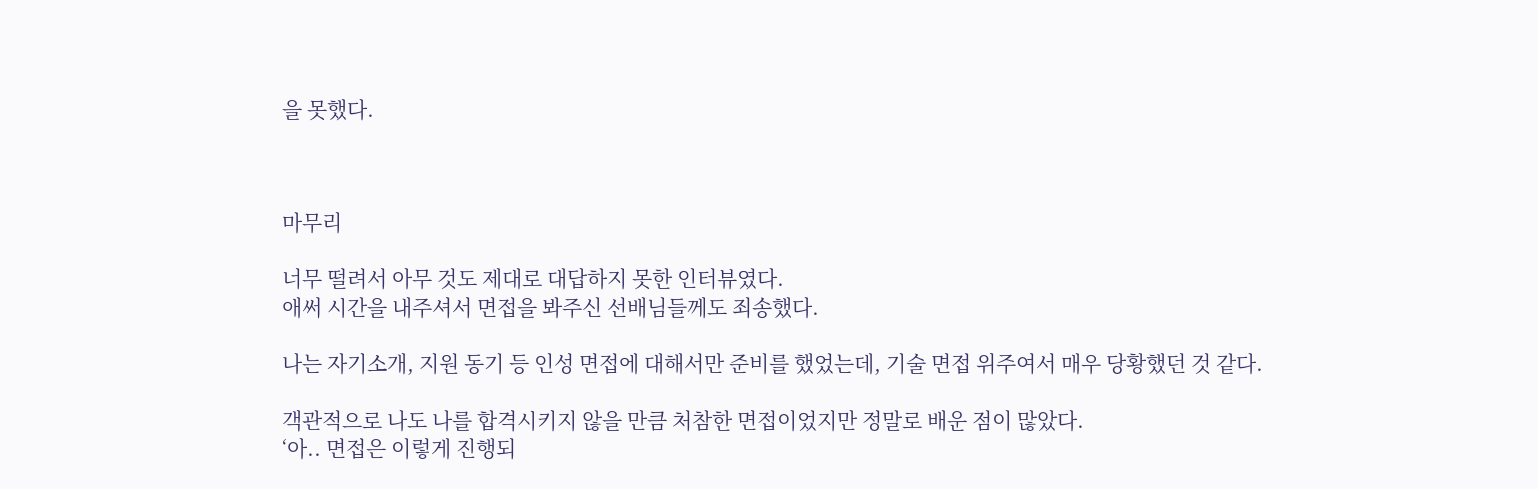을 못했다.



마무리

너무 떨려서 아무 것도 제대로 대답하지 못한 인터뷰였다.
애써 시간을 내주셔서 면접을 봐주신 선배님들께도 죄송했다.

나는 자기소개, 지원 동기 등 인성 면접에 대해서만 준비를 했었는데, 기술 면접 위주여서 매우 당황했던 것 같다.

객관적으로 나도 나를 합격시키지 않을 만큼 처참한 면접이었지만 정말로 배운 점이 많았다.
‘아.. 면접은 이렇게 진행되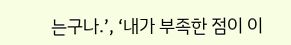는구나.’, ‘내가 부족한 점이 이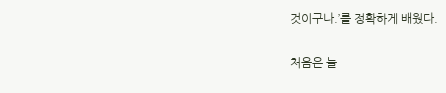것이구나.’를 정확하게 배웠다.

처음은 늘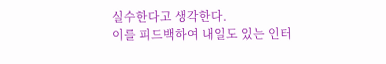실수한다고 생각한다.
이를 피드백하여 내일도 있는 인터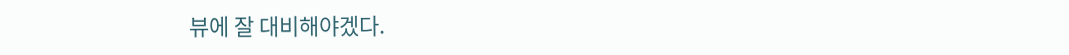뷰에 잘 대비해야겠다.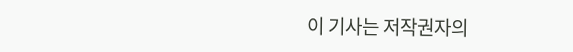이 기사는 저작권자의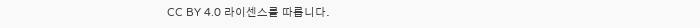CC BY 4.0 라이센스를 따릅니다.